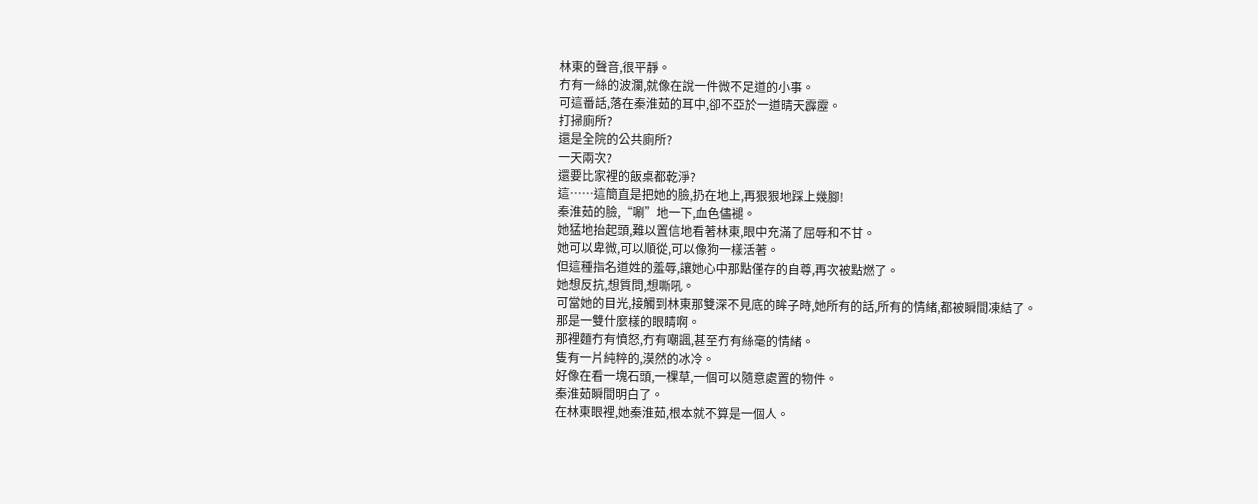林東的聲音,很平靜。
冇有一絲的波瀾,就像在說一件微不足道的小事。
可這番話,落在秦淮茹的耳中,卻不亞於一道晴天霹靂。
打掃廁所?
還是全院的公共廁所?
一天兩次?
還要比家裡的飯桌都乾淨?
這……這簡直是把她的臉,扔在地上,再狠狠地踩上幾腳!
秦淮茹的臉,“唰”地一下,血色儘褪。
她猛地抬起頭,難以置信地看著林東,眼中充滿了屈辱和不甘。
她可以卑微,可以順從,可以像狗一樣活著。
但這種指名道姓的羞辱,讓她心中那點僅存的自尊,再次被點燃了。
她想反抗,想質問,想嘶吼。
可當她的目光,接觸到林東那雙深不見底的眸子時,她所有的話,所有的情緒,都被瞬間凍結了。
那是一雙什麼樣的眼睛啊。
那裡麵冇有憤怒,冇有嘲諷,甚至冇有絲毫的情緒。
隻有一片純粹的,漠然的冰冷。
好像在看一塊石頭,一棵草,一個可以隨意處置的物件。
秦淮茹瞬間明白了。
在林東眼裡,她秦淮茹,根本就不算是一個人。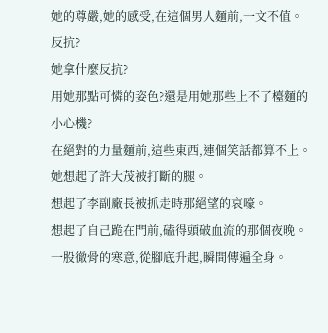她的尊嚴,她的感受,在這個男人麵前,一文不值。
反抗?
她拿什麼反抗?
用她那點可憐的姿色?還是用她那些上不了檯麵的小心機?
在絕對的力量麵前,這些東西,連個笑話都算不上。
她想起了許大茂被打斷的腿。
想起了李副廠長被抓走時那絕望的哀嚎。
想起了自己跪在門前,磕得頭破血流的那個夜晚。
一股徹骨的寒意,從腳底升起,瞬間傳遍全身。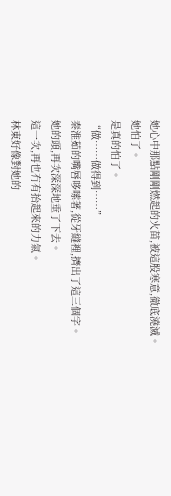她心中那點剛剛燃起的火苗,被這股寒意,徹底澆滅。
她怕了。
是真的怕了。
“做……做得到……”
秦淮茹的嘴唇哆嗦著,從牙縫裡,擠出了這三個字。
她的頭,再次深深地垂了下去。
這一次,再也冇有抬起來的力氣。
林東好像對她的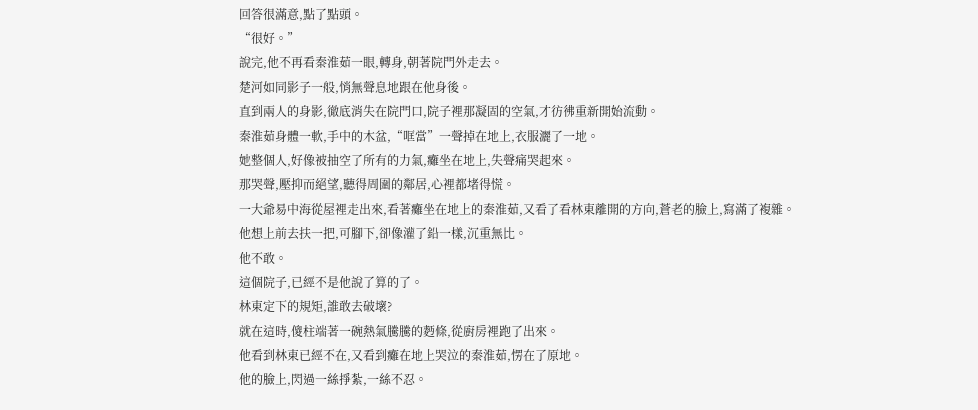回答很滿意,點了點頭。
“很好。”
說完,他不再看秦淮茹一眼,轉身,朝著院門外走去。
楚河如同影子一般,悄無聲息地跟在他身後。
直到兩人的身影,徹底消失在院門口,院子裡那凝固的空氣,才彷彿重新開始流動。
秦淮茹身體一軟,手中的木盆,“哐當”一聲掉在地上,衣服灑了一地。
她整個人,好像被抽空了所有的力氣,癱坐在地上,失聲痛哭起來。
那哭聲,壓抑而絕望,聽得周圍的鄰居,心裡都堵得慌。
一大爺易中海從屋裡走出來,看著癱坐在地上的秦淮茹,又看了看林東離開的方向,蒼老的臉上,寫滿了複雜。
他想上前去扶一把,可腳下,卻像灌了鉛一樣,沉重無比。
他不敢。
這個院子,已經不是他說了算的了。
林東定下的規矩,誰敢去破壞?
就在這時,傻柱端著一碗熱氣騰騰的麪條,從廚房裡跑了出來。
他看到林東已經不在,又看到癱在地上哭泣的秦淮茹,愣在了原地。
他的臉上,閃過一絲掙紮,一絲不忍。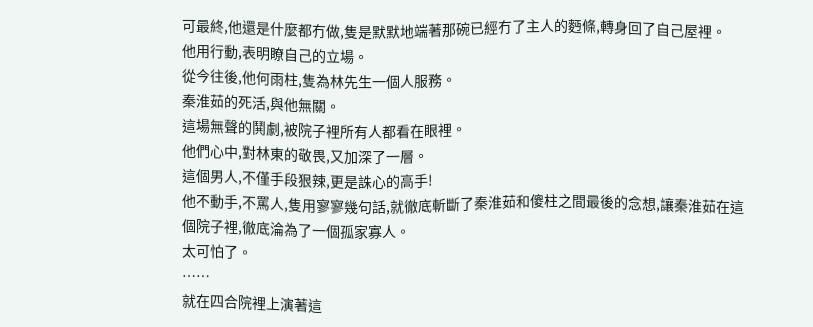可最終,他還是什麼都冇做,隻是默默地端著那碗已經冇了主人的麪條,轉身回了自己屋裡。
他用行動,表明瞭自己的立場。
從今往後,他何雨柱,隻為林先生一個人服務。
秦淮茹的死活,與他無關。
這場無聲的鬨劇,被院子裡所有人都看在眼裡。
他們心中,對林東的敬畏,又加深了一層。
這個男人,不僅手段狠辣,更是誅心的高手!
他不動手,不罵人,隻用寥寥幾句話,就徹底斬斷了秦淮茹和傻柱之間最後的念想,讓秦淮茹在這個院子裡,徹底淪為了一個孤家寡人。
太可怕了。
……
就在四合院裡上演著這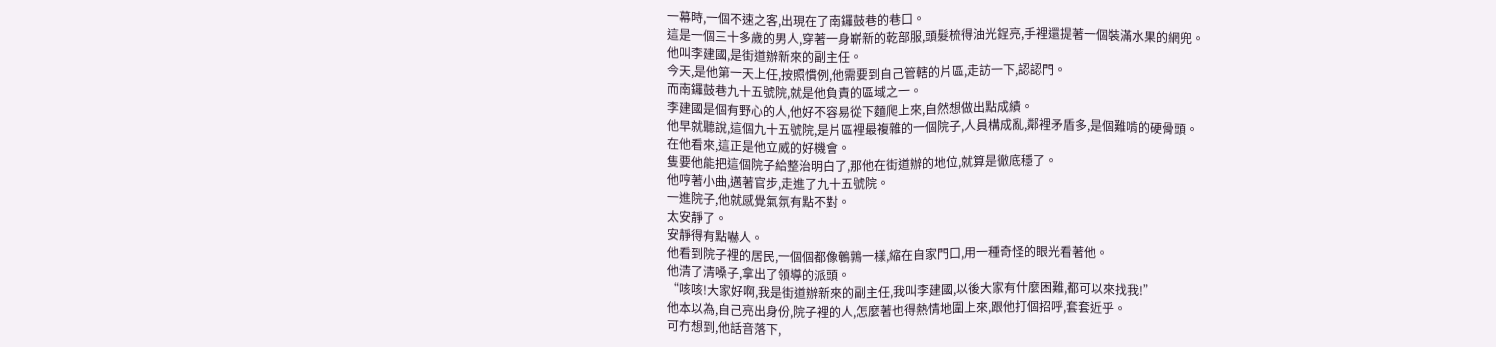一幕時,一個不速之客,出現在了南鑼鼓巷的巷口。
這是一個三十多歲的男人,穿著一身嶄新的乾部服,頭髮梳得油光鋥亮,手裡還提著一個裝滿水果的網兜。
他叫李建國,是街道辦新來的副主任。
今天,是他第一天上任,按照慣例,他需要到自己管轄的片區,走訪一下,認認門。
而南鑼鼓巷九十五號院,就是他負責的區域之一。
李建國是個有野心的人,他好不容易從下麵爬上來,自然想做出點成績。
他早就聽說,這個九十五號院,是片區裡最複雜的一個院子,人員構成亂,鄰裡矛盾多,是個難啃的硬骨頭。
在他看來,這正是他立威的好機會。
隻要他能把這個院子給整治明白了,那他在街道辦的地位,就算是徹底穩了。
他哼著小曲,邁著官步,走進了九十五號院。
一進院子,他就感覺氣氛有點不對。
太安靜了。
安靜得有點嚇人。
他看到院子裡的居民,一個個都像鵪鶉一樣,縮在自家門口,用一種奇怪的眼光看著他。
他清了清嗓子,拿出了領導的派頭。
“咳咳!大家好啊,我是街道辦新來的副主任,我叫李建國,以後大家有什麼困難,都可以來找我!”
他本以為,自己亮出身份,院子裡的人,怎麼著也得熱情地圍上來,跟他打個招呼,套套近乎。
可冇想到,他話音落下,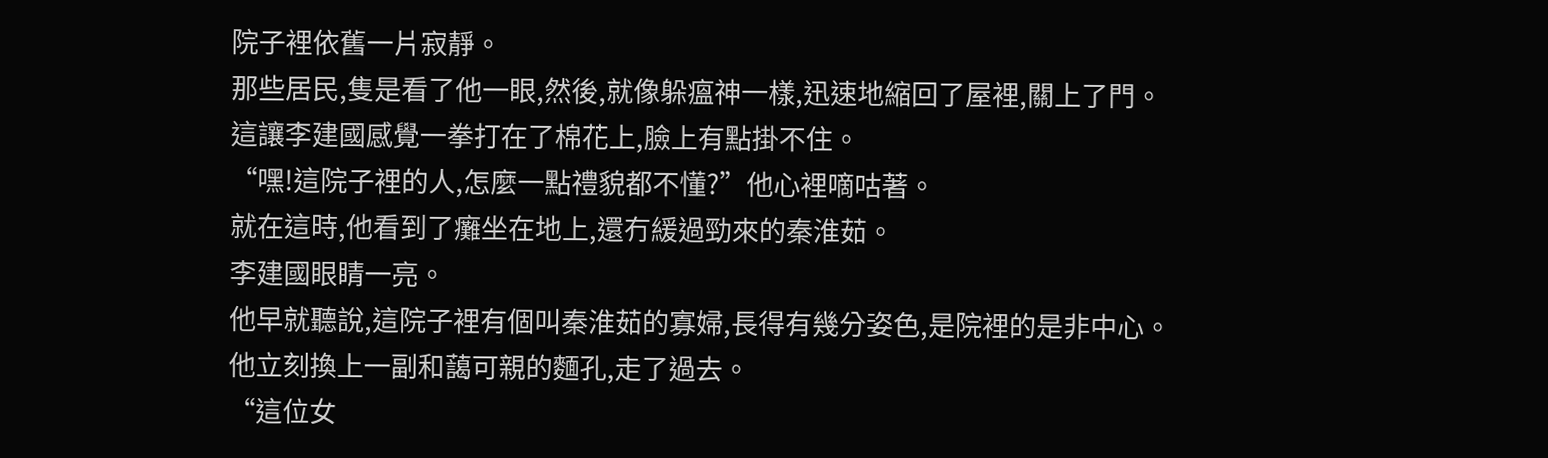院子裡依舊一片寂靜。
那些居民,隻是看了他一眼,然後,就像躲瘟神一樣,迅速地縮回了屋裡,關上了門。
這讓李建國感覺一拳打在了棉花上,臉上有點掛不住。
“嘿!這院子裡的人,怎麼一點禮貌都不懂?”他心裡嘀咕著。
就在這時,他看到了癱坐在地上,還冇緩過勁來的秦淮茹。
李建國眼睛一亮。
他早就聽說,這院子裡有個叫秦淮茹的寡婦,長得有幾分姿色,是院裡的是非中心。
他立刻換上一副和藹可親的麵孔,走了過去。
“這位女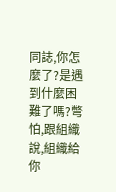同誌,你怎麼了?是遇到什麼困難了嗎?彆怕,跟組織說,組織給你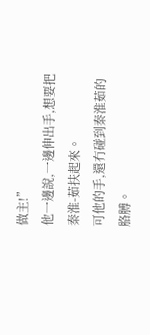做主!”
他一邊說,一邊伸出手,想要把秦淮-茹扶起來。
可他的手,還冇碰到秦淮茹的胳膊。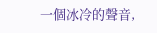一個冰冷的聲音,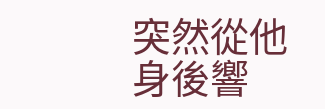突然從他身後響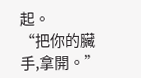起。
“把你的臟手,拿開。”